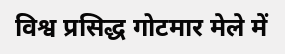विश्व प्रसिद्ध गोटमार मेले में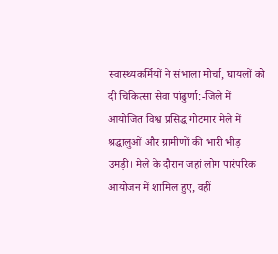स्वास्थ्यकर्मियों ने संभाला मोर्चा, घायलों को दी चिकित्सा सेवा पांढुर्णा:-जिले में आयोजित विश्व प्रसिद्ध गोटमार मेले में श्रद्धालुओं और ग्रामीणों की भारी भीड़ उमड़ी। मेले के दौरान जहां लोग पारंपरिक आयोजन में शामिल हुए, वहीं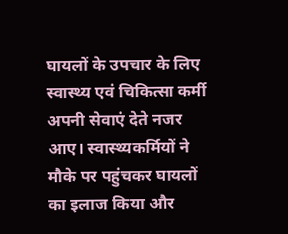घायलों के उपचार के लिए स्वास्थ्य एवं चिकित्सा कर्मी अपनी सेवाएं देते नजर आए। स्वास्थ्यकर्मियों ने मौके पर पहुंचकर घायलों का इलाज किया और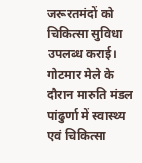जरूरतमंदों को चिकित्सा सुविधा उपलब्ध कराई। गोटमार मेले के दौरान मारुति मंडल पांढुर्णा में स्वास्थ्य एवं चिकित्सा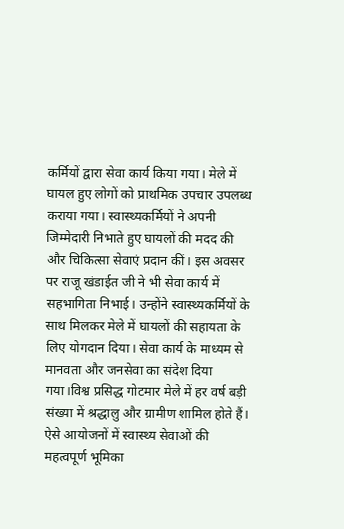कर्मियों द्वारा सेवा कार्य किया गया। मेले में घायल हुए लोगों को प्राथमिक उपचार उपलब्ध कराया गया। स्वास्थ्यकर्मियों ने अपनी जिम्मेदारी निभाते हुए घायलों की मदद की और चिकित्सा सेवाएं प्रदान कीं। इस अवसर पर राजू खंडाईत जी ने भी सेवा कार्य में सहभागिता निभाई। उन्होंने स्वास्थ्यकर्मियों के साथ मिलकर मेले में घायलों की सहायता के लिए योगदान दिया। सेवा कार्य के माध्यम से मानवता और जनसेवा का संदेश दिया गया।विश्व प्रसिद्ध गोटमार मेले में हर वर्ष बड़ी संख्या में श्रद्धालु और ग्रामीण शामिल होते हैं। ऐसे आयोजनों में स्वास्थ्य सेवाओं की महत्वपूर्ण भूमिका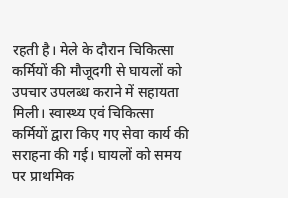रहती है। मेले के दौरान चिकित्सा कर्मियों की मौजूदगी से घायलों को उपचार उपलब्ध कराने में सहायता मिली। स्वास्थ्य एवं चिकित्सा कर्मियों द्वारा किए गए सेवा कार्य की सराहना की गई। घायलों को समय पर प्राथमिक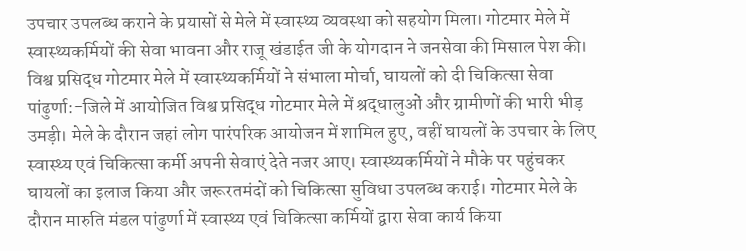उपचार उपलब्ध कराने के प्रयासों से मेले में स्वास्थ्य व्यवस्था को सहयोग मिला। गोटमार मेले में स्वास्थ्यकर्मियों की सेवा भावना और राजू खंडाईत जी के योगदान ने जनसेवा की मिसाल पेश की।
विश्व प्रसिद्ध गोटमार मेले में स्वास्थ्यकर्मियों ने संभाला मोर्चा, घायलों को दी चिकित्सा सेवा पांढुर्णा:-जिले में आयोजित विश्व प्रसिद्ध गोटमार मेले में श्रद्धालुओं और ग्रामीणों की भारी भीड़ उमड़ी। मेले के दौरान जहां लोग पारंपरिक आयोजन में शामिल हुए, वहीं घायलों के उपचार के लिए स्वास्थ्य एवं चिकित्सा कर्मी अपनी सेवाएं देते नजर आए। स्वास्थ्यकर्मियों ने मौके पर पहुंचकर घायलों का इलाज किया और जरूरतमंदों को चिकित्सा सुविधा उपलब्ध कराई। गोटमार मेले के दौरान मारुति मंडल पांढुर्णा में स्वास्थ्य एवं चिकित्सा कर्मियों द्वारा सेवा कार्य किया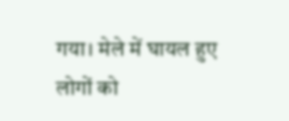गया। मेले में घायल हुए लोगों को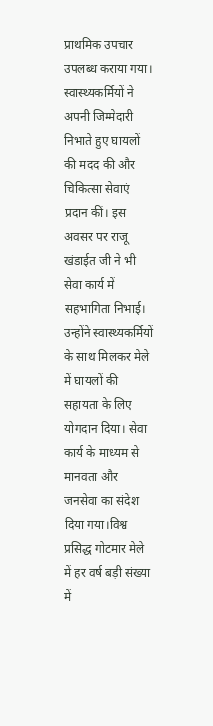प्राथमिक उपचार उपलब्ध कराया गया। स्वास्थ्यकर्मियों ने अपनी जिम्मेदारी निभाते हुए घायलों की मदद की और चिकित्सा सेवाएं प्रदान कीं। इस अवसर पर राजू खंडाईत जी ने भी सेवा कार्य में सहभागिता निभाई। उन्होंने स्वास्थ्यकर्मियों के साथ मिलकर मेले में घायलों की सहायता के लिए योगदान दिया। सेवा कार्य के माध्यम से मानवता और जनसेवा का संदेश दिया गया।विश्व प्रसिद्ध गोटमार मेले में हर वर्ष बड़ी संख्या में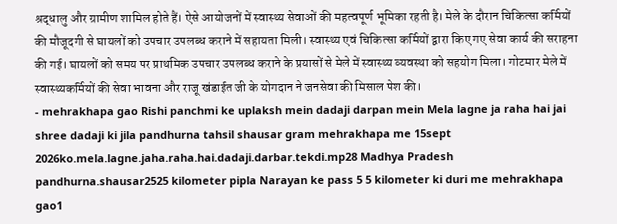श्रद्धालु और ग्रामीण शामिल होते हैं। ऐसे आयोजनों में स्वास्थ्य सेवाओं की महत्वपूर्ण भूमिका रहती है। मेले के दौरान चिकित्सा कर्मियों की मौजूदगी से घायलों को उपचार उपलब्ध कराने में सहायता मिली। स्वास्थ्य एवं चिकित्सा कर्मियों द्वारा किए गए सेवा कार्य की सराहना की गई। घायलों को समय पर प्राथमिक उपचार उपलब्ध कराने के प्रयासों से मेले में स्वास्थ्य व्यवस्था को सहयोग मिला। गोटमार मेले में स्वास्थ्यकर्मियों की सेवा भावना और राजू खंडाईत जी के योगदान ने जनसेवा की मिसाल पेश की।
- mehrakhapa gao Rishi panchmi ke uplaksh mein dadaji darpan mein Mela lagne ja raha hai jai shree dadaji ki jila pandhurna tahsil shausar gram mehrakhapa me 15sept 2026ko.mela.lagne.jaha.raha.hai.dadaji.darbar.tekdi.mp28 Madhya Pradesh pandhurna.shausar2525 kilometer pipla Narayan ke pass 5 5 kilometer ki duri me mehrakhapa gao1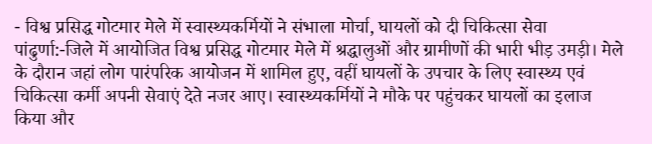- विश्व प्रसिद्ध गोटमार मेले में स्वास्थ्यकर्मियों ने संभाला मोर्चा, घायलों को दी चिकित्सा सेवा पांढुर्णा:-जिले में आयोजित विश्व प्रसिद्ध गोटमार मेले में श्रद्धालुओं और ग्रामीणों की भारी भीड़ उमड़ी। मेले के दौरान जहां लोग पारंपरिक आयोजन में शामिल हुए, वहीं घायलों के उपचार के लिए स्वास्थ्य एवं चिकित्सा कर्मी अपनी सेवाएं देते नजर आए। स्वास्थ्यकर्मियों ने मौके पर पहुंचकर घायलों का इलाज किया और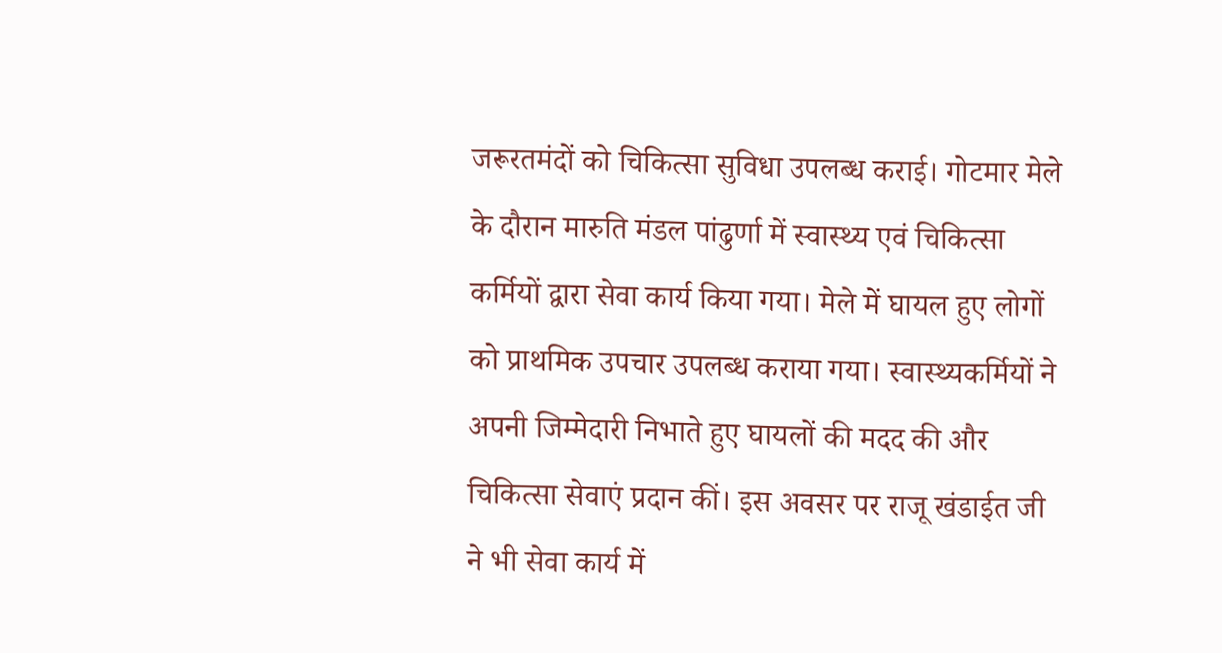जरूरतमंदों को चिकित्सा सुविधा उपलब्ध कराई। गोटमार मेले के दौरान मारुति मंडल पांढुर्णा में स्वास्थ्य एवं चिकित्सा कर्मियों द्वारा सेवा कार्य किया गया। मेले में घायल हुए लोगों को प्राथमिक उपचार उपलब्ध कराया गया। स्वास्थ्यकर्मियों ने अपनी जिम्मेदारी निभाते हुए घायलों की मदद की और चिकित्सा सेवाएं प्रदान कीं। इस अवसर पर राजू खंडाईत जी ने भी सेवा कार्य में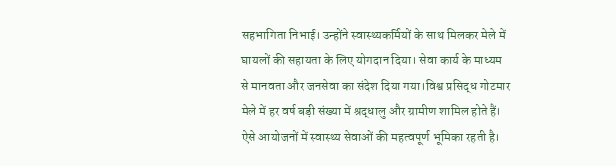सहभागिता निभाई। उन्होंने स्वास्थ्यकर्मियों के साथ मिलकर मेले में घायलों की सहायता के लिए योगदान दिया। सेवा कार्य के माध्यम से मानवता और जनसेवा का संदेश दिया गया।विश्व प्रसिद्ध गोटमार मेले में हर वर्ष बड़ी संख्या में श्रद्धालु और ग्रामीण शामिल होते हैं। ऐसे आयोजनों में स्वास्थ्य सेवाओं की महत्वपूर्ण भूमिका रहती है।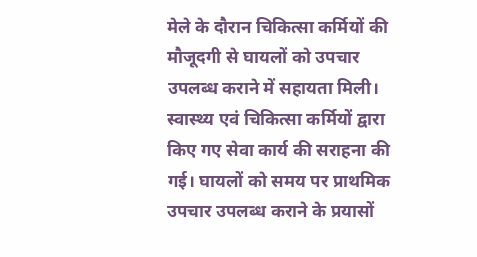मेले के दौरान चिकित्सा कर्मियों की मौजूदगी से घायलों को उपचार उपलब्ध कराने में सहायता मिली। स्वास्थ्य एवं चिकित्सा कर्मियों द्वारा किए गए सेवा कार्य की सराहना की गई। घायलों को समय पर प्राथमिक उपचार उपलब्ध कराने के प्रयासों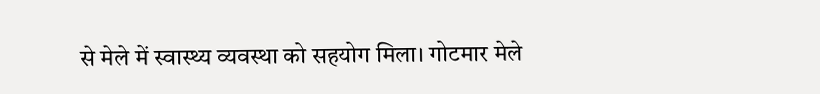से मेले में स्वास्थ्य व्यवस्था को सहयोग मिला। गोटमार मेले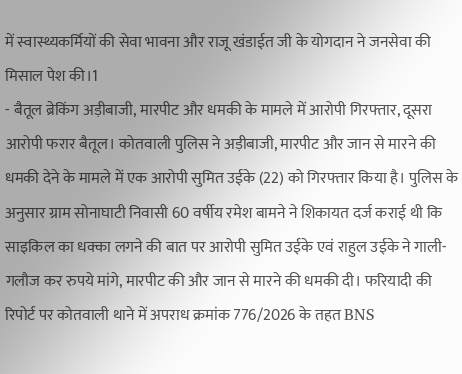में स्वास्थ्यकर्मियों की सेवा भावना और राजू खंडाईत जी के योगदान ने जनसेवा की मिसाल पेश की।1
- बैतूल ब्रेकिंग अड़ीबाजी, मारपीट और धमकी के मामले में आरोपी गिरफ्तार, दूसरा आरोपी फरार बैतूल। कोतवाली पुलिस ने अड़ीबाजी, मारपीट और जान से मारने की धमकी देने के मामले में एक आरोपी सुमित उईके (22) को गिरफ्तार किया है। पुलिस के अनुसार ग्राम सोनाघाटी निवासी 60 वर्षीय रमेश बामने ने शिकायत दर्ज कराई थी कि साइकिल का धक्का लगने की बात पर आरोपी सुमित उईके एवं राहुल उईके ने गाली-गलौज कर रुपये मांगे, मारपीट की और जान से मारने की धमकी दी। फरियादी की रिपोर्ट पर कोतवाली थाने में अपराध क्रमांक 776/2026 के तहत BNS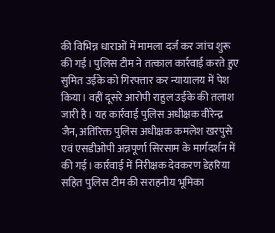की विभिन्न धाराओं में मामला दर्ज कर जांच शुरू की गई। पुलिस टीम ने तत्काल कार्रवाई करते हुए सुमित उईके को गिरफ्तार कर न्यायालय में पेश किया। वहीं दूसरे आरोपी राहुल उईके की तलाश जारी है। यह कार्रवाई पुलिस अधीक्षक वीरेन्द्र जैन, अतिरिक्त पुलिस अधीक्षक कमलेश खरपुसे एवं एसडीओपी अन्नपूर्णा सिरसाम के मार्गदर्शन में की गई। कार्रवाई में निरीक्षक देवकरण डेहरिया सहित पुलिस टीम की सराहनीय भूमिका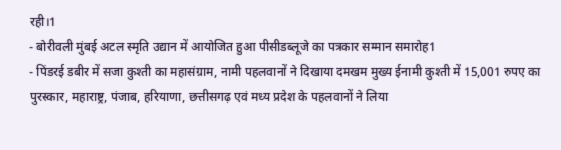रही।1
- बोरीवली मुंबई अटल स्मृति उद्यान में आयोजित हुआ पीसीडब्लूजे का पत्रकार सम्मान समारोह1
- पिंडरई डबीर में सजा कुश्ती का महासंग्राम, नामी पहलवानों ने दिखाया दमखम मुख्य ईनामी कुश्ती में 15,001 रुपए का पुरस्कार, महाराष्ट्र, पंजाब, हरियाणा, छत्तीसगढ़ एवं मध्य प्रदेश के पहलवानों ने लिया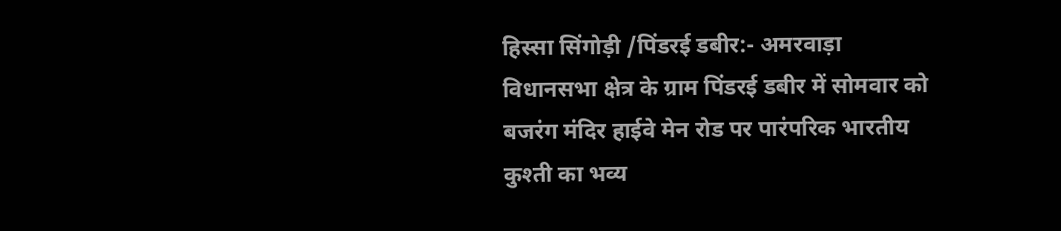हिस्सा सिंगोड़ी /पिंडरई डबीर:- अमरवाड़ा विधानसभा क्षेत्र के ग्राम पिंडरई डबीर में सोमवार को बजरंग मंदिर हाईवे मेन रोड पर पारंपरिक भारतीय कुश्ती का भव्य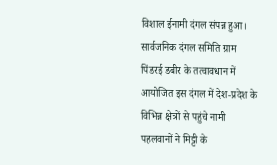विशाल ईनामी दंगल संपन्न हुआ। सार्वजनिक दंगल समिति ग्राम पिंडरई डबीर के तत्वावधान में आयोजित इस दंगल में देश-प्रदेश के विभिन्न क्षेत्रों से पहुंचे नामी पहलवानों ने मिट्टी के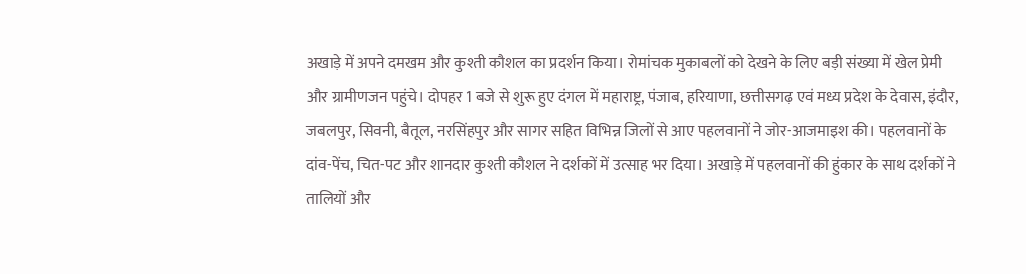अखाड़े में अपने दमखम और कुश्ती कौशल का प्रदर्शन किया। रोमांचक मुकाबलों को देखने के लिए बड़ी संख्या में खेल प्रेमी और ग्रामीणजन पहुंचे। दोपहर 1 बजे से शुरू हुए दंगल में महाराष्ट्र, पंजाब, हरियाणा, छत्तीसगढ़ एवं मध्य प्रदेश के देवास, इंदौर, जबलपुर, सिवनी, बैतूल, नरसिंहपुर और सागर सहित विभिन्न जिलों से आए पहलवानों ने जोर-आजमाइश की। पहलवानों के दांव-पेंच, चित-पट और शानदार कुश्ती कौशल ने दर्शकों में उत्साह भर दिया। अखाड़े में पहलवानों की हुंकार के साथ दर्शकों ने तालियों और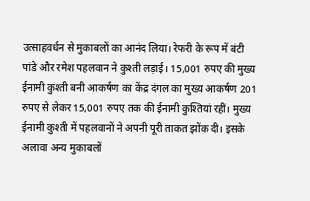उत्साहवर्धन से मुकाबलों का आनंद लिया। रेफरी के रूप में बंटी पांडे और रमेश पहलवान ने कुश्ती लड़ाई। 15,001 रुपए की मुख्य ईनामी कुश्ती बनी आकर्षण का केंद्र दंगल का मुख्य आकर्षण 201 रुपए से लेकर 15,001 रुपए तक की ईनामी कुश्तियां रहीं। मुख्य ईनामी कुश्ती में पहलवानों ने अपनी पूरी ताकत झोंक दी। इसके अलावा अन्य मुकाबलों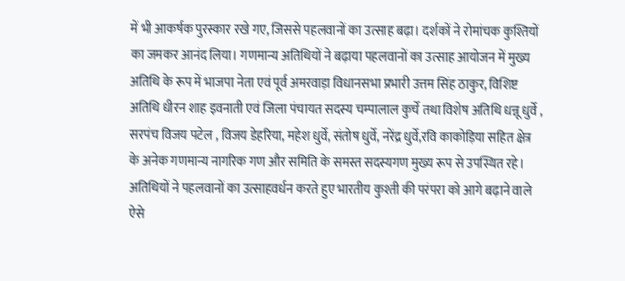में भी आकर्षक पुरस्कार रखे गए, जिससे पहलवानों का उत्साह बढ़ा। दर्शकों ने रोमांचक कुश्तियों का जमकर आनंद लिया। गणमान्य अतिथियों ने बढ़ाया पहलवानों का उत्साह आयोजन में मुख्य अतिथि के रूप में भाजपा नेता एवं पूर्व अमरवाड़ा विधानसभा प्रभारी उत्तम सिंह ठाकुर, विशिष्ट अतिथि धीरन शाह इवनाती एवं जिला पंचायत सदस्य चम्पालाल कुर्चे तथा विशेष अतिथि धन्नू धुर्वे , सरपंच विजय पटेल , विजय डेहरिया, महेश धुर्वे, संतोष धुर्वे, नरेंद्र धुर्वे,रवि काकोड़िया सहित क्षेत्र के अनेक गणमान्य नागरिक गण और समिति के समस्त सदस्यगण मुख्य रूप से उपस्थित रहे। अतिथियों ने पहलवानों का उत्साहवर्धन करते हुए भारतीय कुश्ती की परंपरा को आगे बढ़ाने वाले ऐसे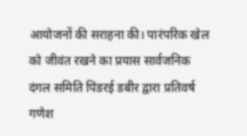आयोजनों की सराहना की। पारंपरिक खेल को जीवंत रखने का प्रयास सार्वजनिक दंगल समिति पिंडरई डबीर द्वारा प्रतिवर्ष गणेश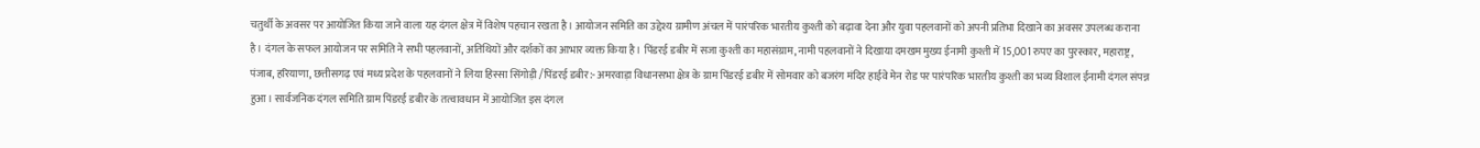चतुर्थी के अवसर पर आयोजित किया जाने वाला यह दंगल क्षेत्र में विशेष पहचान रखता है। आयोजन समिति का उद्देश्य ग्रामीण अंचल में पारंपरिक भारतीय कुश्ती को बढ़ावा देना और युवा पहलवानों को अपनी प्रतिभा दिखाने का अवसर उपलब्ध कराना है। दंगल के सफल आयोजन पर समिति ने सभी पहलवानों, अतिथियों और दर्शकों का आभार व्यक्त किया है। पिंडरई डबीर में सजा कुश्ती का महासंग्राम, नामी पहलवानों ने दिखाया दमखम मुख्य ईनामी कुश्ती में 15,001 रुपए का पुरस्कार, महाराष्ट्र, पंजाब, हरियाणा, छत्तीसगढ़ एवं मध्य प्रदेश के पहलवानों ने लिया हिस्सा सिंगोड़ी /पिंडरई डबीर:- अमरवाड़ा विधानसभा क्षेत्र के ग्राम पिंडरई डबीर में सोमवार को बजरंग मंदिर हाईवे मेन रोड पर पारंपरिक भारतीय कुश्ती का भव्य विशाल ईनामी दंगल संपन्न हुआ। सार्वजनिक दंगल समिति ग्राम पिंडरई डबीर के तत्वावधान में आयोजित इस दंगल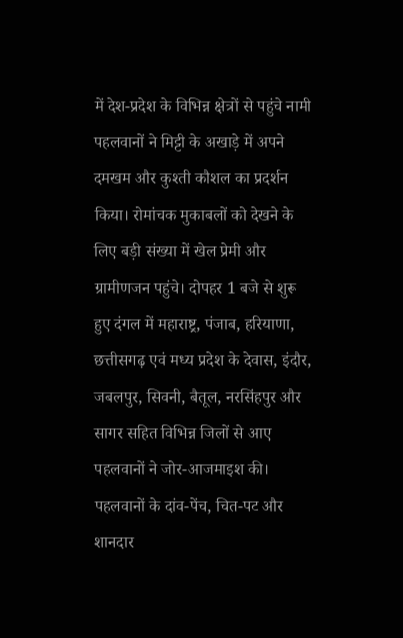में देश-प्रदेश के विभिन्न क्षेत्रों से पहुंचे नामी पहलवानों ने मिट्टी के अखाड़े में अपने दमखम और कुश्ती कौशल का प्रदर्शन किया। रोमांचक मुकाबलों को देखने के लिए बड़ी संख्या में खेल प्रेमी और ग्रामीणजन पहुंचे। दोपहर 1 बजे से शुरू हुए दंगल में महाराष्ट्र, पंजाब, हरियाणा, छत्तीसगढ़ एवं मध्य प्रदेश के देवास, इंदौर, जबलपुर, सिवनी, बैतूल, नरसिंहपुर और सागर सहित विभिन्न जिलों से आए पहलवानों ने जोर-आजमाइश की। पहलवानों के दांव-पेंच, चित-पट और शानदार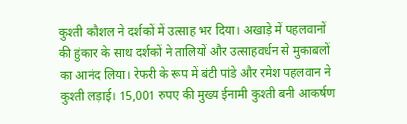कुश्ती कौशल ने दर्शकों में उत्साह भर दिया। अखाड़े में पहलवानों की हुंकार के साथ दर्शकों ने तालियों और उत्साहवर्धन से मुकाबलों का आनंद लिया। रेफरी के रूप में बंटी पांडे और रमेश पहलवान ने कुश्ती लड़ाई। 15,001 रुपए की मुख्य ईनामी कुश्ती बनी आकर्षण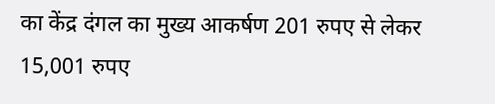का केंद्र दंगल का मुख्य आकर्षण 201 रुपए से लेकर 15,001 रुपए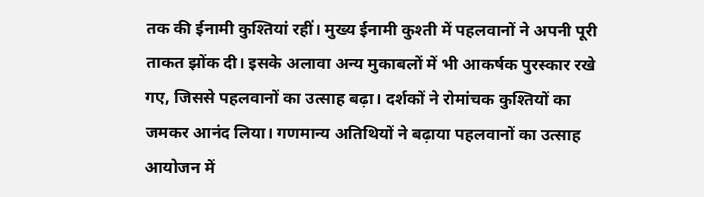तक की ईनामी कुश्तियां रहीं। मुख्य ईनामी कुश्ती में पहलवानों ने अपनी पूरी ताकत झोंक दी। इसके अलावा अन्य मुकाबलों में भी आकर्षक पुरस्कार रखे गए, जिससे पहलवानों का उत्साह बढ़ा। दर्शकों ने रोमांचक कुश्तियों का जमकर आनंद लिया। गणमान्य अतिथियों ने बढ़ाया पहलवानों का उत्साह आयोजन में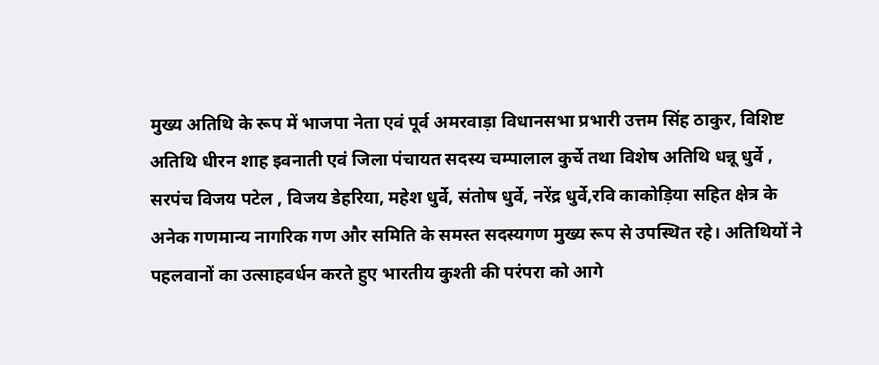मुख्य अतिथि के रूप में भाजपा नेता एवं पूर्व अमरवाड़ा विधानसभा प्रभारी उत्तम सिंह ठाकुर, विशिष्ट अतिथि धीरन शाह इवनाती एवं जिला पंचायत सदस्य चम्पालाल कुर्चे तथा विशेष अतिथि धन्नू धुर्वे , सरपंच विजय पटेल , विजय डेहरिया, महेश धुर्वे, संतोष धुर्वे, नरेंद्र धुर्वे,रवि काकोड़िया सहित क्षेत्र के अनेक गणमान्य नागरिक गण और समिति के समस्त सदस्यगण मुख्य रूप से उपस्थित रहे। अतिथियों ने पहलवानों का उत्साहवर्धन करते हुए भारतीय कुश्ती की परंपरा को आगे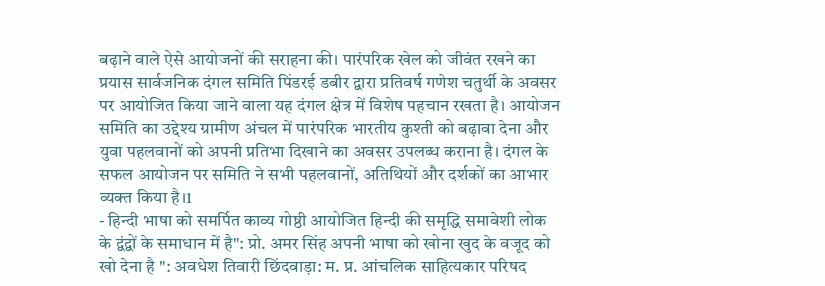बढ़ाने वाले ऐसे आयोजनों की सराहना की। पारंपरिक खेल को जीवंत रखने का प्रयास सार्वजनिक दंगल समिति पिंडरई डबीर द्वारा प्रतिवर्ष गणेश चतुर्थी के अवसर पर आयोजित किया जाने वाला यह दंगल क्षेत्र में विशेष पहचान रखता है। आयोजन समिति का उद्देश्य ग्रामीण अंचल में पारंपरिक भारतीय कुश्ती को बढ़ावा देना और युवा पहलवानों को अपनी प्रतिभा दिखाने का अवसर उपलब्ध कराना है। दंगल के सफल आयोजन पर समिति ने सभी पहलवानों, अतिथियों और दर्शकों का आभार व्यक्त किया है।1
- हिन्दी भाषा को समर्पित काव्य गोष्ठी आयोजित हिन्दी की समृद्धि समावेशी लोक के द्वंद्वों के समाधान में है": प्रो. अमर सिंह अपनी भाषा को खोना खुद के वजूद को खो देना है ": अवधेश तिवारी छिंदवाड़ा: म. प्र. आंचलिक साहित्यकार परिषद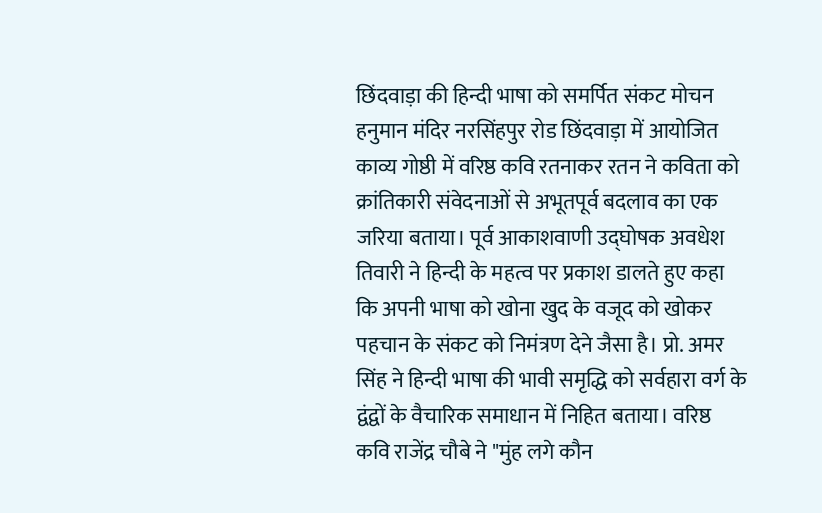छिंदवाड़ा की हिन्दी भाषा को समर्पित संकट मोचन हनुमान मंदिर नरसिंहपुर रोड छिंदवाड़ा में आयोजित काव्य गोष्ठी में वरिष्ठ कवि रतनाकर रतन ने कविता को क्रांतिकारी संवेदनाओं से अभूतपूर्व बदलाव का एक जरिया बताया। पूर्व आकाशवाणी उद्घोषक अवधेश तिवारी ने हिन्दी के महत्व पर प्रकाश डालते हुए कहा कि अपनी भाषा को खोना खुद के वजूद को खोकर पहचान के संकट को निमंत्रण देने जैसा है। प्रो. अमर सिंह ने हिन्दी भाषा की भावी समृद्धि को सर्वहारा वर्ग के द्वंद्वों के वैचारिक समाधान में निहित बताया। वरिष्ठ कवि राजेंद्र चौबे ने "मुंह लगे कौन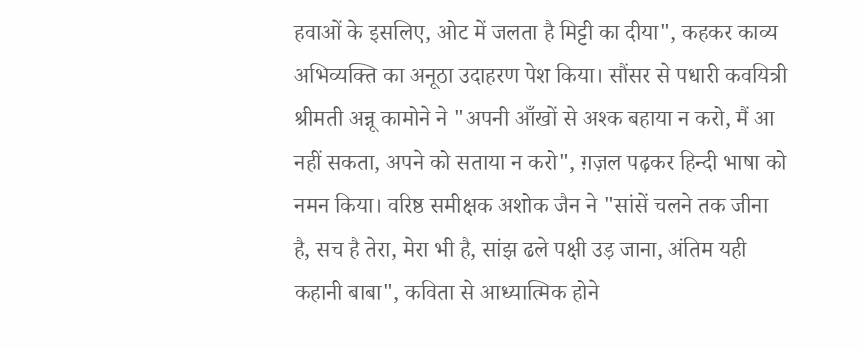हवाओं के इसलिए, ओट में जलता है मिट्टी का दीया", कहकर काव्य अभिव्यक्ति का अनूठा उदाहरण पेश किया। सौंसर से पधारी कवयित्री श्रीमती अन्नू कामोने ने "अपनी आँखों से अश्क बहाया न करो, मैं आ नहीं सकता, अपने को सताया न करो", ग़ज़ल पढ़कर हिन्दी भाषा को नमन किया। वरिष्ठ समीक्षक अशोक जैन ने "सांसें चलने तक जीना है, सच है तेरा, मेरा भी है, सांझ ढले पक्षी उड़ जाना, अंतिम यही कहानी बाबा", कविता से आध्यात्मिक होने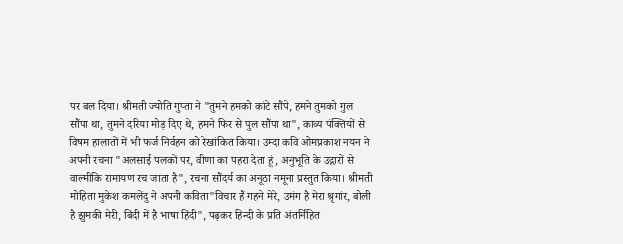पर बल दिया। श्रीमती ज्योति गुप्ता ने "तुमने हमको कांटे सौंपे, हमने तुमको गुल सौंपा था, तुमने दरिया मोड़ दिए थे, हमने फिर से पुल सौंपा था", काव्य पंक्तियों से विषम हालातों में भी फर्ज निर्वहन को रेखांकित किया। उम्दा कवि ओमप्रकाश नयन ने अपनी रचना "अलसाई पलकों पर, वीणा का पहरा देता हूं, अनुभूति के उद्गारों से वाल्मीकि रामायण रच जाता है", रचना सौंदर्य का अनूठा नमूना प्रस्तुत किया। श्रीमती मोहिता मुकेश कमलेंदु ने अपनी कविता"विचार हैं गहने मेरे, उमंग है मेरा श्रृगांर, बोली है झुमकी मेरी, बिंदी में है भाषा हिंदी", पढ़कर हिन्दी के प्रति अंतर्निहित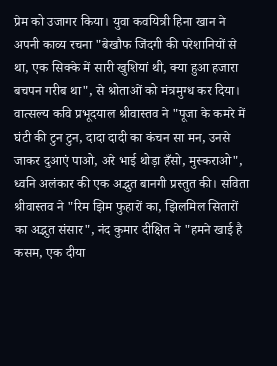प्रेम को उजागर किया। युवा कवयित्री हिना खान ने अपनी काव्य रचना "बेखौफ जिंदगी की परेशानियों से था, एक सिक्के में सारी खुशियां थी, क्या हुआ हजारा बचपन गरीब था", से श्रोताओं को मंत्रमुग्ध कर दिया। वात्सल्य कवि प्रभूदयाल श्रीवास्तव ने "पूजा के कमरे में घंटी की टुन टुन, दादा दादी का कंचन सा मन, उनसे जाकर दुआएं पाओ, अरे भाई थोड़ा हँसो, मुस्कराओ", ध्वनि अलंकार की एक अद्भुत बानगी प्रस्तुत की। सविता श्रीवास्तव ने "रिम झिम फुहारों का, झिलमिल सितारों का अद्भुत संसार", नंद कुमार दीक्षित ने "हमने खाई है कसम, एक दीया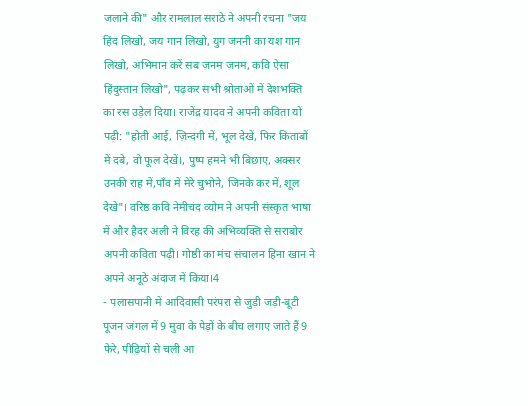जलाने की" और रामलाल सराठे ने अपनी रचना "जय हिंद लिखो, जय गान लिखो, युग जननी का यश गान लिखो, अभिमान करें सब जनम जनम, कवि ऐसा हिंदुस्तान लिखो", पढ़कर सभी श्रोताओं में देशभक्ति का रस उड़ेल दिया। राजेंद्र यादव ने अपनी कविता यों पढ़ी: "होती आई, ज़िन्दगी में, भूल देखें, फिर किताबों में दबे, वो फूल देखें।, पुष्प हमने भी बिछाए, अक्सर उनकी राह में,पाँव में मेरे चुभोने, जिनके कर में, शूल देखे"। वरिष्ठ कवि नेमीचंद व्योम ने अपनी संस्कृत भाषा में और हैदर अली ने विरह की अभिव्यक्ति से सराबोर अपनी कविता पढ़ी। गोष्ठी का मंच संचालन हिना खान ने अपने अनूठे अंदाज में किया।4
- पलासपानी में आदिवासी परंपरा से जुड़ी जड़ी-बूटी पूजन जंगल में 9 मुवा के पेड़ों के बीच लगाए जाते हैं 9 फेरे, पीढ़ियों से चली आ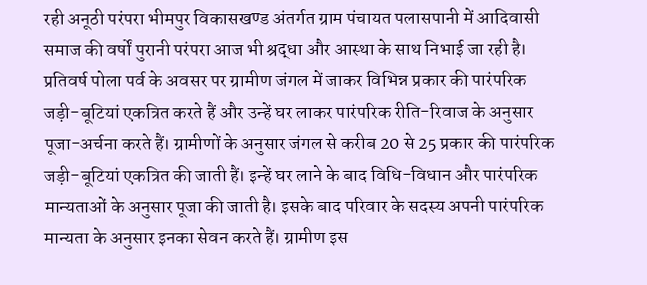रही अनूठी परंपरा भीमपुर विकासखण्ड अंतर्गत ग्राम पंचायत पलासपानी में आदिवासी समाज की वर्षों पुरानी परंपरा आज भी श्रद्धा और आस्था के साथ निभाई जा रही है। प्रतिवर्ष पोला पर्व के अवसर पर ग्रामीण जंगल में जाकर विभिन्न प्रकार की पारंपरिक जड़ी-बूटियां एकत्रित करते हैं और उन्हें घर लाकर पारंपरिक रीति-रिवाज के अनुसार पूजा-अर्चना करते हैं। ग्रामीणों के अनुसार जंगल से करीब 20 से 25 प्रकार की पारंपरिक जड़ी-बूटियां एकत्रित की जाती हैं। इन्हें घर लाने के बाद विधि-विधान और पारंपरिक मान्यताओं के अनुसार पूजा की जाती है। इसके बाद परिवार के सदस्य अपनी पारंपरिक मान्यता के अनुसार इनका सेवन करते हैं। ग्रामीण इस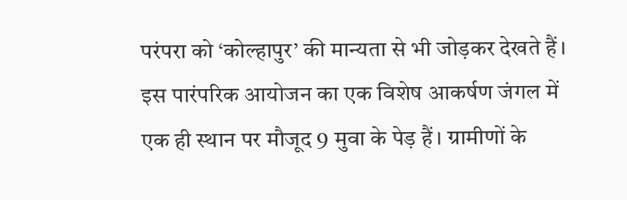परंपरा को ‘कोल्हापुर’ की मान्यता से भी जोड़कर देखते हैं। इस पारंपरिक आयोजन का एक विशेष आकर्षण जंगल में एक ही स्थान पर मौजूद 9 मुवा के पेड़ हैं। ग्रामीणों के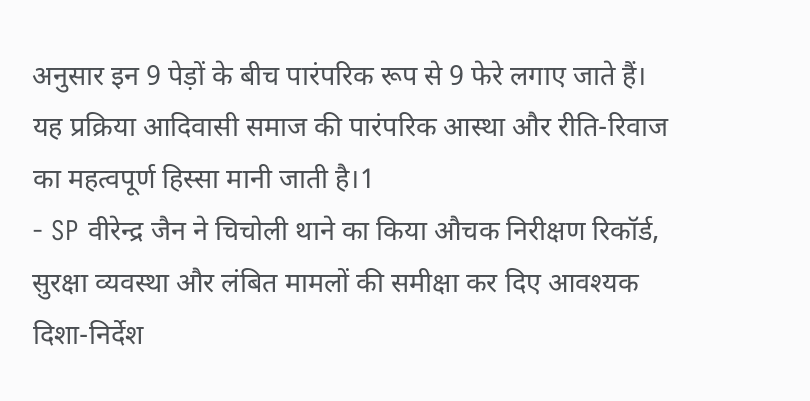अनुसार इन 9 पेड़ों के बीच पारंपरिक रूप से 9 फेरे लगाए जाते हैं। यह प्रक्रिया आदिवासी समाज की पारंपरिक आस्था और रीति-रिवाज का महत्वपूर्ण हिस्सा मानी जाती है।1
- SP वीरेन्द्र जैन ने चिचोली थाने का किया औचक निरीक्षण रिकॉर्ड, सुरक्षा व्यवस्था और लंबित मामलों की समीक्षा कर दिए आवश्यक दिशा-निर्देश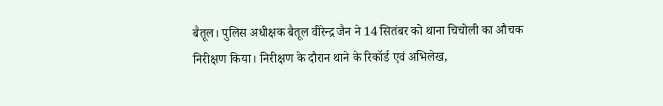बैतूल। पुलिस अधीक्षक बैतूल वीरेन्द्र जैन ने 14 सितंबर को थाना चिचोली का औचक निरीक्षण किया। निरीक्षण के दौरान थाने के रिकॉर्ड एवं अभिलेख,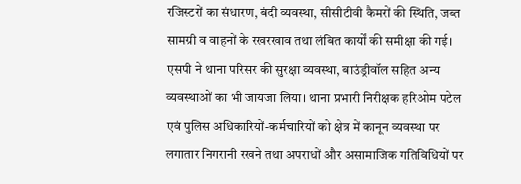रजिस्टरों का संधारण, बंदी व्यवस्था, सीसीटीवी कैमरों की स्थिति, जब्त सामग्री व वाहनों के रखरखाव तथा लंबित कार्यों की समीक्षा की गई। एसपी ने थाना परिसर की सुरक्षा व्यवस्था, बाउंड्रीवॉल सहित अन्य व्यवस्थाओं का भी जायजा लिया। थाना प्रभारी निरीक्षक हरिओम पटेल एवं पुलिस अधिकारियों-कर्मचारियों को क्षेत्र में कानून व्यवस्था पर लगातार निगरानी रखने तथा अपराधों और असामाजिक गतिविधियों पर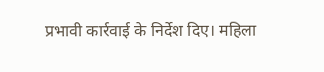प्रभावी कार्रवाई के निर्देश दिए। महिला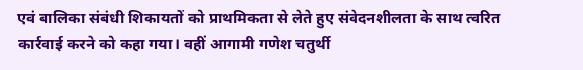एवं बालिका संबंधी शिकायतों को प्राथमिकता से लेते हुए संवेदनशीलता के साथ त्वरित कार्रवाई करने को कहा गया। वहीं आगामी गणेश चतुर्थी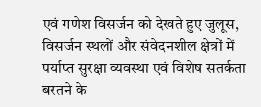एवं गणेश विसर्जन को देखते हुए जुलूस, विसर्जन स्थलों और संवेदनशील क्षेत्रों में पर्याप्त सुरक्षा व्यवस्था एवं विशेष सतर्कता बरतने के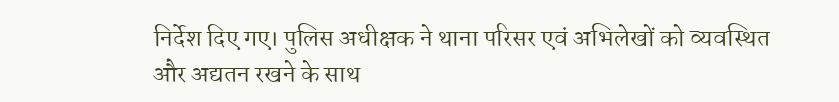निर्देश दिए गए। पुलिस अधीक्षक ने थाना परिसर एवं अभिलेखों को व्यवस्थित और अद्यतन रखने के साथ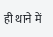ही थाने में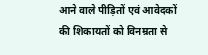आने वाले पीड़ितों एवं आवेदकों की शिकायतों को विनम्रता से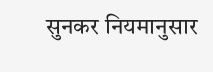सुनकर नियमानुसार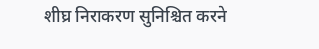शीघ्र निराकरण सुनिश्चित करने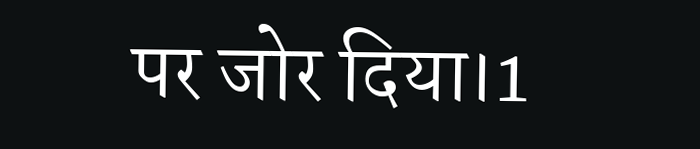पर जोर दिया।1